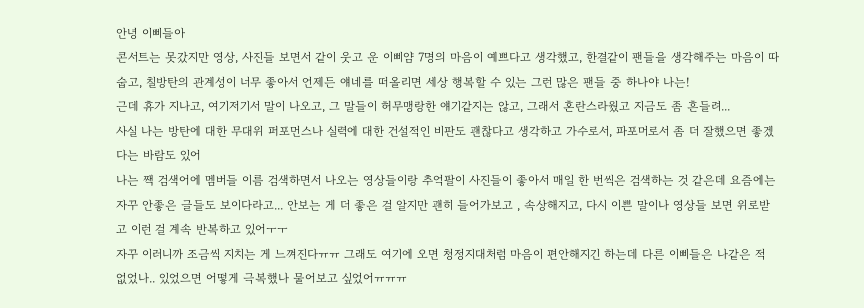안녕 이삐들아
콘서트는 못갔지만 영상, 사진들 보면서 같이 웃고 운 이삐얌 7명의 마음이 예쁘다고 생각했고, 한결같이 팬들을 생각해주는 마음이 따숩고, 칠방탄의 관계성이 너무 좋아서 언제든 얘네를 떠올리면 세상 행복할 수 있는 그런 많은 팬들 중 하나야 나는!
근데 휴가 지나고, 여기저기서 말이 나오고, 그 말들이 허무맹랑한 얘기같지는 않고, 그래서 혼란스라웠고 지금도 좀 흔들려...
사실 나는 방탄에 대한 무대위 퍼포먼스나 실력에 대한 건설적인 비판도 괜찮다고 생각하고 가수로서, 파포머로서 좀 더 잘했으면 좋겠다는 바람도 있어
나는 짹 검색어에 멤버들 이름 검색하면서 나오는 영상들이랑 추억팔이 사진들이 좋아서 매일 한 번씩은 검색하는 것 같은데 요즘에는 자꾸 안좋은 글들도 보이다라고... 안보는 게 더 좋은 걸 알지만 괜히 들어가보고 , 속상해지고, 다시 이쁜 말이나 영상들 보면 위로받고 이런 걸 계속 반복하고 있어ㅜㅜ
자꾸 이러니까 조금씩 지치는 게 느껴진다ㅠㅠ 그래도 여기에 오면 청정지대처럼 마음이 편안해지긴 하는데 다른 이삐들은 나같은 적 없었나.. 있었으면 어떻게 극복했나 물어보고 싶었어ㅠㅠㅠ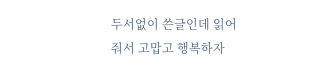두서없이 쓴글인데 읽어줘서 고맙고 행복하자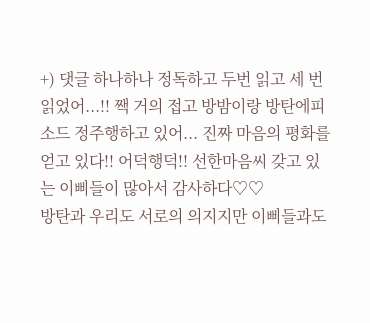+) 댓글 하나하나 정독하고 두번 읽고 세 번읽었어...!! 짹 거의 접고 방밤이랑 방탄에피소드 정주행하고 있어... 진짜 마음의 평화를 얻고 있다!! 어덕행덕!! 선한마음씨 갖고 있는 이삐들이 많아서 감사하다♡♡
방탄과 우리도 서로의 의지지만 이삐들과도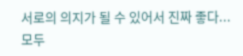서로의 의지가 될 수 있어서 진짜 좋다...
모두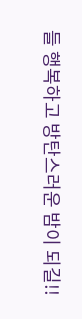들 행복하고 방탄스러운 밤이 되길!!